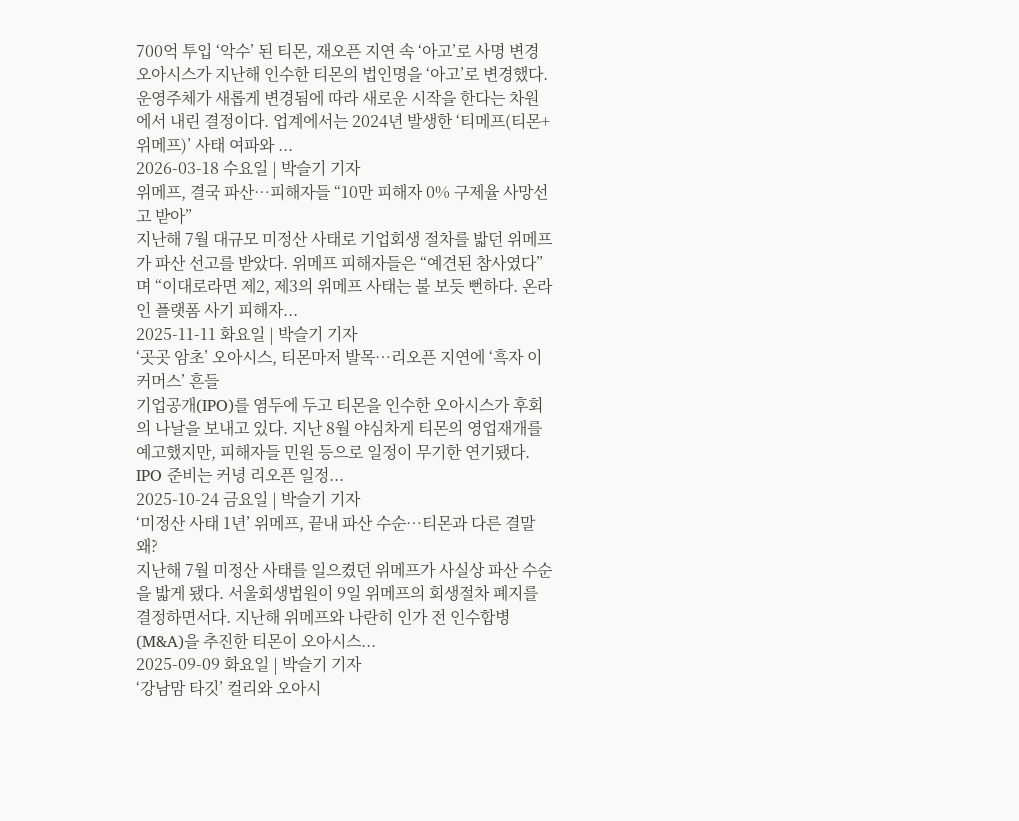700억 투입 ‘악수’ 된 티몬, 재오픈 지연 속 ‘아고’로 사명 변경
오아시스가 지난해 인수한 티몬의 법인명을 ‘아고’로 변경했다. 운영주체가 새롭게 변경됨에 따라 새로운 시작을 한다는 차원에서 내린 결정이다. 업계에서는 2024년 발생한 ‘티메프(티몬+위메프)’ 사태 여파와 ...
2026-03-18 수요일 | 박슬기 기자
위메프, 결국 파산…피해자들 “10만 피해자 0% 구제율 사망선고 받아”
지난해 7월 대규모 미정산 사태로 기업회생 절차를 밟던 위메프가 파산 선고를 받았다. 위메프 피해자들은 “예견된 참사였다”며 “이대로라면 제2, 제3의 위메프 사태는 불 보듯 뻔하다. 온라인 플랫폼 사기 피해자...
2025-11-11 화요일 | 박슬기 기자
‘곳곳 암초’ 오아시스, 티몬마저 발목…리오픈 지연에 ‘흑자 이커머스’ 흔들
기업공개(IPO)를 염두에 두고 티몬을 인수한 오아시스가 후회의 나날을 보내고 있다. 지난 8월 야심차게 티몬의 영업재개를 예고했지만, 피해자들 민원 등으로 일정이 무기한 연기됐다. IPO 준비는 커녕 리오픈 일정...
2025-10-24 금요일 | 박슬기 기자
‘미정산 사태 1년’ 위메프, 끝내 파산 수순…티몬과 다른 결말 왜?
지난해 7월 미정산 사태를 일으켰던 위메프가 사실상 파산 수순을 밟게 됐다. 서울회생법원이 9일 위메프의 회생절차 폐지를 결정하면서다. 지난해 위메프와 나란히 인가 전 인수합병(M&A)을 추진한 티몬이 오아시스...
2025-09-09 화요일 | 박슬기 기자
‘강남맘 타깃’ 컬리와 오아시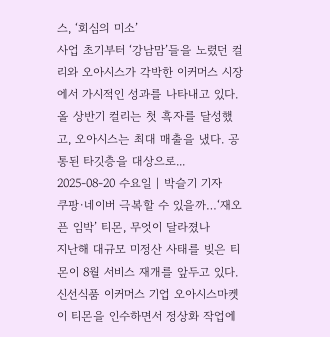스, ‘회심의 미소’
사업 초기부터 ‘강남맘’들을 노렸던 컬리와 오아시스가 각박한 이커머스 시장에서 가시적인 성과를 나타내고 있다. 올 상반기 컬리는 첫 흑자를 달성했고, 오아시스는 최대 매출을 냈다. 공통된 타깃층을 대상으로...
2025-08-20 수요일 | 박슬기 기자
쿠팡·네이버 극복할 수 있을까…‘재오픈 임박’ 티몬, 무엇이 달라졌나
지난해 대규모 미정산 사태를 빚은 티몬이 8월 서비스 재개를 앞두고 있다. 신선식품 이커머스 기업 오아시스마켓이 티몬을 인수하면서 정상화 작업에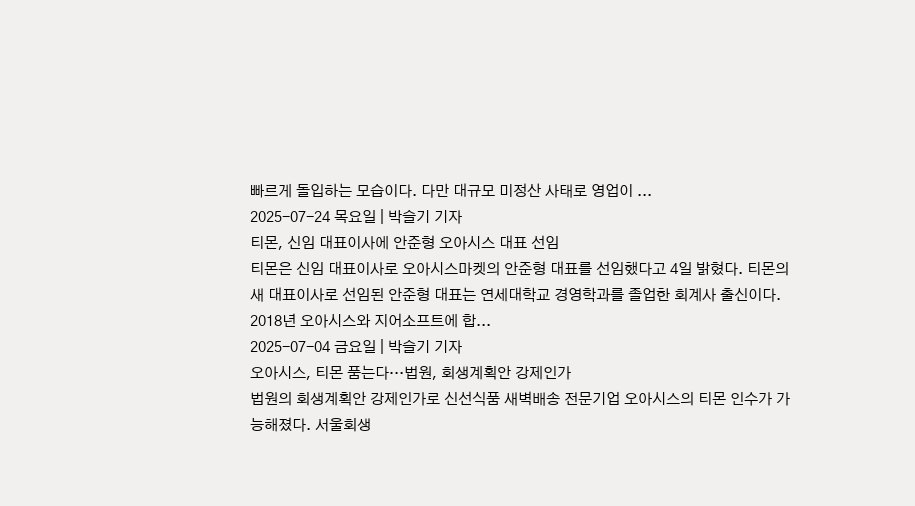빠르게 돌입하는 모습이다. 다만 대규모 미정산 사태로 영업이 ...
2025-07-24 목요일 | 박슬기 기자
티몬, 신임 대표이사에 안준형 오아시스 대표 선임
티몬은 신임 대표이사로 오아시스마켓의 안준형 대표를 선임했다고 4일 밝혔다. 티몬의 새 대표이사로 선임된 안준형 대표는 연세대학교 경영학과를 졸업한 회계사 출신이다. 2018년 오아시스와 지어소프트에 합...
2025-07-04 금요일 | 박슬기 기자
오아시스, 티몬 품는다…법원, 회생계획안 강제인가
법원의 회생계획안 강제인가로 신선식품 새벽배송 전문기업 오아시스의 티몬 인수가 가능해졌다. 서울회생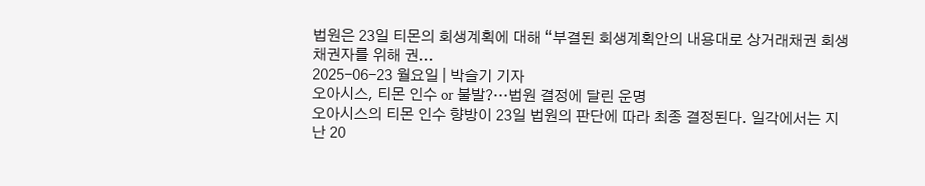법원은 23일 티몬의 회생계획에 대해 “부결된 회생계획안의 내용대로 상거래채권 회생채권자를 위해 권...
2025-06-23 월요일 | 박슬기 기자
오아시스, 티몬 인수 or 불발?…법원 결정에 달린 운명
오아시스의 티몬 인수 향방이 23일 법원의 판단에 따라 최종 결정된다. 일각에서는 지난 20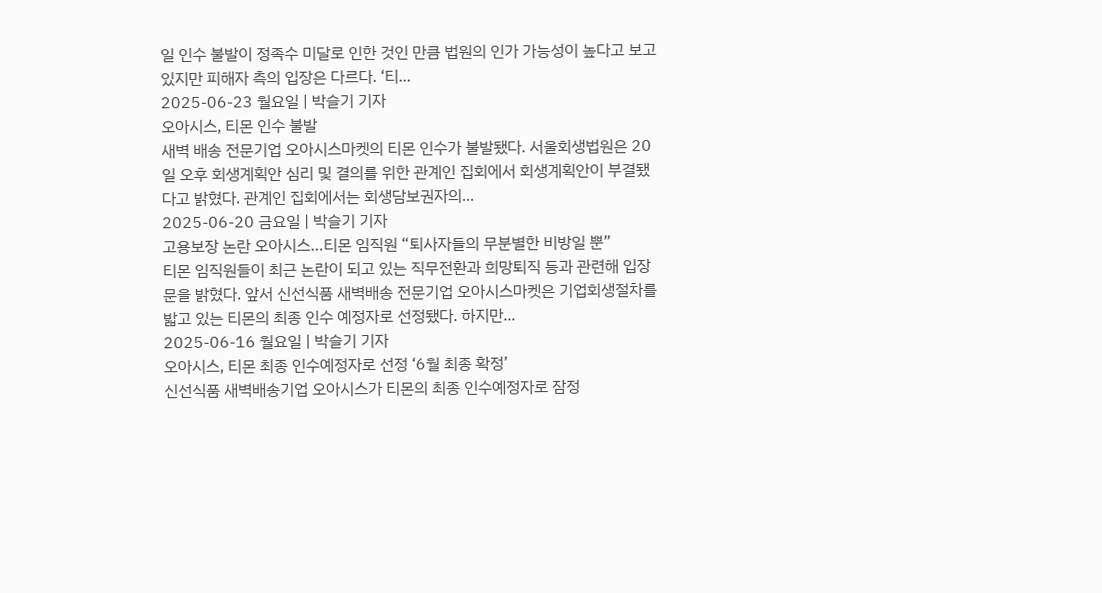일 인수 불발이 정족수 미달로 인한 것인 만큼 법원의 인가 가능성이 높다고 보고 있지만 피해자 측의 입장은 다르다. ‘티...
2025-06-23 월요일 | 박슬기 기자
오아시스, 티몬 인수 불발
새벽 배송 전문기업 오아시스마켓의 티몬 인수가 불발됐다. 서울회생법원은 20일 오후 회생계획안 심리 및 결의를 위한 관계인 집회에서 회생계획안이 부결됐다고 밝혔다. 관계인 집회에서는 회생담보권자의...
2025-06-20 금요일 | 박슬기 기자
고용보장 논란 오아시스…티몬 임직원 “퇴사자들의 무분별한 비방일 뿐”
티몬 임직원들이 최근 논란이 되고 있는 직무전환과 희망퇴직 등과 관련해 입장문을 밝혔다. 앞서 신선식품 새벽배송 전문기업 오아시스마켓은 기업회생절차를 밟고 있는 티몬의 최종 인수 예정자로 선정됐다. 하지만...
2025-06-16 월요일 | 박슬기 기자
오아시스, 티몬 최종 인수예정자로 선정 ‘6월 최종 확정’
신선식품 새벽배송기업 오아시스가 티몬의 최종 인수예정자로 잠정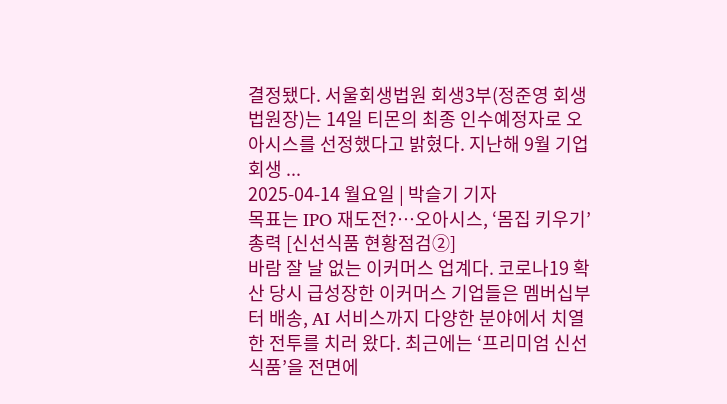결정됐다. 서울회생법원 회생3부(정준영 회생법원장)는 14일 티몬의 최종 인수예정자로 오아시스를 선정했다고 밝혔다. 지난해 9월 기업 회생 ...
2025-04-14 월요일 | 박슬기 기자
목표는 IPO 재도전?…오아시스, ‘몸집 키우기’ 총력 [신선식품 현황점검②]
바람 잘 날 없는 이커머스 업계다. 코로나19 확산 당시 급성장한 이커머스 기업들은 멤버십부터 배송, AI 서비스까지 다양한 분야에서 치열한 전투를 치러 왔다. 최근에는 ‘프리미엄 신선식품’을 전면에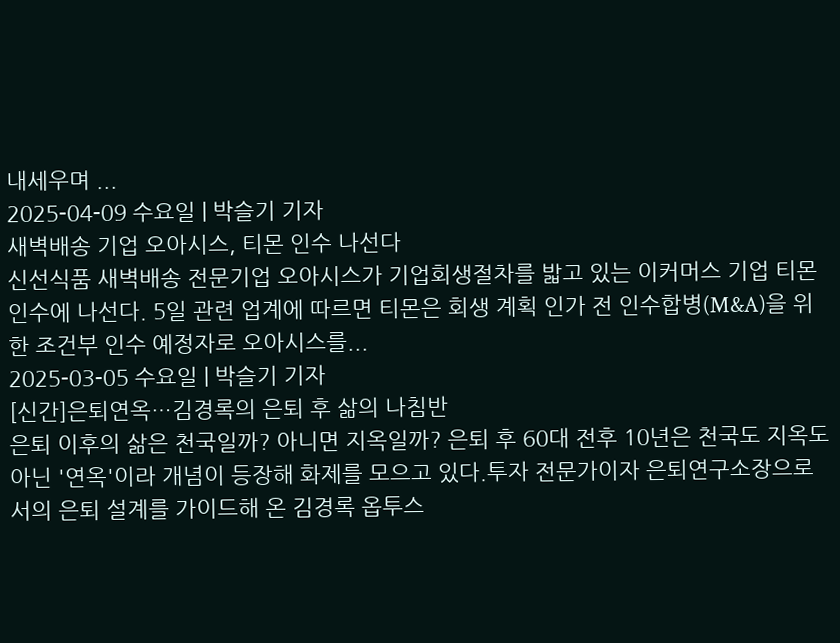내세우며 ...
2025-04-09 수요일 | 박슬기 기자
새벽배송 기업 오아시스, 티몬 인수 나선다
신선식품 새벽배송 전문기업 오아시스가 기업회생절차를 밟고 있는 이커머스 기업 티몬 인수에 나선다. 5일 관련 업계에 따르면 티몬은 회생 계획 인가 전 인수합병(M&A)을 위한 조건부 인수 예정자로 오아시스를...
2025-03-05 수요일 | 박슬기 기자
[신간]은퇴연옥…김경록의 은퇴 후 삶의 나침반
은퇴 이후의 삶은 천국일까? 아니면 지옥일까? 은퇴 후 60대 전후 10년은 천국도 지옥도 아닌 '연옥'이라 개념이 등장해 화제를 모으고 있다.투자 전문가이자 은퇴연구소장으로서의 은퇴 설계를 가이드해 온 김경록 옵투스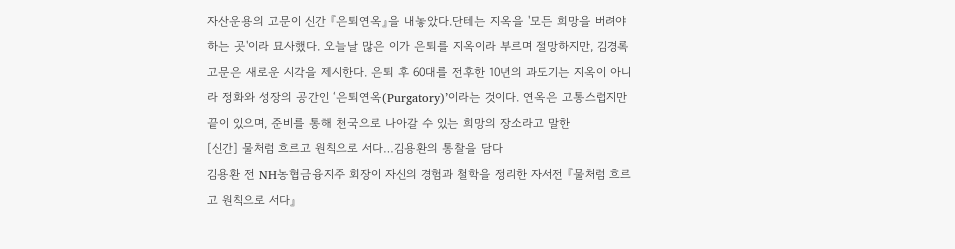자산운용의 고문이 신간 『은퇴연옥』을 내놓았다.단테는 지옥을 '모든 희망을 버려야 하는 곳'이라 묘사했다. 오늘날 많은 이가 은퇴를 지옥이라 부르며 절망하지만, 김경록 고문은 새로운 시각을 제시한다. 은퇴 후 60대를 전후한 10년의 과도기는 지옥이 아니라 정화와 성장의 공간인 ‘은퇴연옥(Purgatory)’이라는 것이다. 연옥은 고통스럽지만 끝이 있으며, 준비를 통해 천국으로 나아갈 수 있는 희망의 장소라고 말한
[신간] 물처럼 흐르고 원칙으로 서다…김용환의 통찰을 담다
김용환 전 NH농협금융지주 회장이 자신의 경험과 철학을 정리한 자서전 『물처럼 흐르고 원칙으로 서다』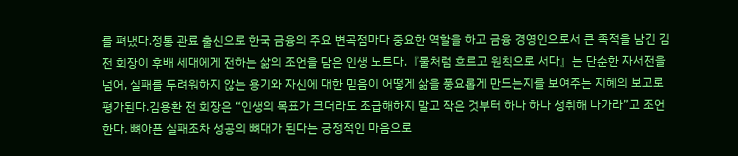를 펴냈다.정통 관료 출신으로 한국 금융의 주요 변곡점마다 중요한 역할을 하고 금융 경영인으로서 큰 족적을 남긴 김 전 회장이 후배 세대에게 전하는 삶의 조언을 담은 인생 노트다.『물처럼 흐르고 원칙으로 서다』는 단순한 자서전을 넘어, 실패를 두려워하지 않는 용기와 자신에 대한 믿음이 어떻게 삶을 풍요롭게 만드는지를 보여주는 지혜의 보고로 평가된다.김용환 전 회장은 “인생의 목표가 크더라도 조급해하지 말고 작은 것부터 하나 하나 성취해 나가라”고 조언한다. 뼈아픈 실패조차 성공의 뼈대가 된다는 긍정적인 마음으로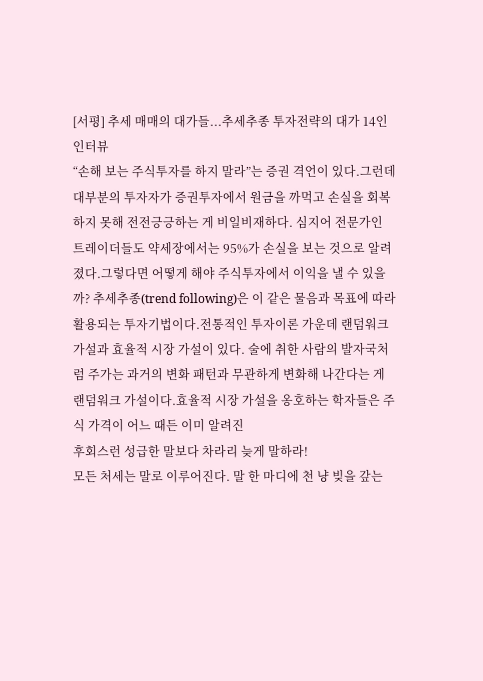[서평] 추세 매매의 대가들...추세추종 투자전략의 대가 14인 인터뷰
“손해 보는 주식투자를 하지 말라”는 증권 격언이 있다.그런데 대부분의 투자자가 증권투자에서 원금을 까먹고 손실을 회복하지 못해 전전긍긍하는 게 비일비재하다. 심지어 전문가인 트레이더들도 약세장에서는 95%가 손실을 보는 것으로 알려졌다.그렇다면 어떻게 해야 주식투자에서 이익을 낼 수 있을까? 추세추종(trend following)은 이 같은 물음과 목표에 따라 활용되는 투자기법이다.전통적인 투자이론 가운데 랜덤워크 가설과 효율적 시장 가설이 있다. 술에 취한 사람의 발자국처럼 주가는 과거의 변화 패턴과 무관하게 변화해 나간다는 게 랜덤워크 가설이다.효율적 시장 가설을 옹호하는 학자들은 주식 가격이 어느 때든 이미 알려진
후회스런 성급한 말보다 차라리 늦게 말하라!
모든 처세는 말로 이루어진다. 말 한 마디에 천 냥 빚을 갚는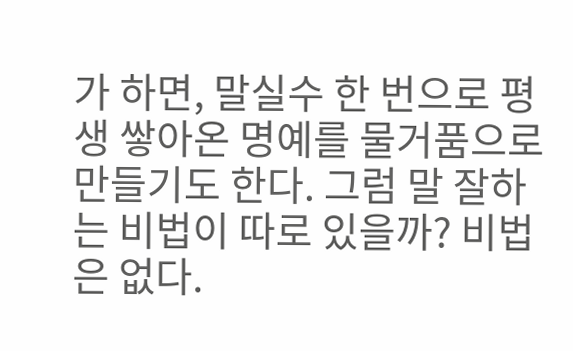가 하면, 말실수 한 번으로 평생 쌓아온 명예를 물거품으로 만들기도 한다. 그럼 말 잘하는 비법이 따로 있을까? 비법은 없다.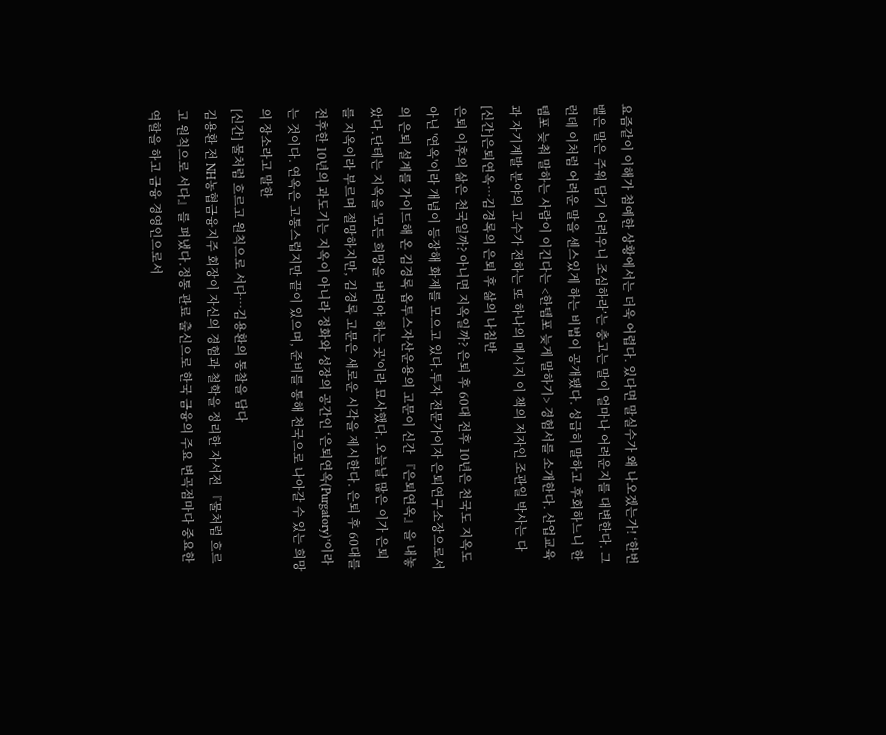요즘같이 이해가 첨예한 상황에서는 더욱 어렵다. 있다면 말실수가 왜 나오겠는가! ‘한번 뱉은 말은 주워 담기 어려우니 조심하라’는 충고는 말이 얼마나 어려운지를 대변한다. 그런데 이처럼 어려운 말을 센스있게 하는 비법이 공개됐다. 성급히 말하고 후회하느니 한 템포 늦춰 말하는 사람이 이긴다는 <한템포 늦게 말하기> 경험서를 소개한다. 산업교육과 자기계발 분야의 고수가 전하는 또 하나의 메시지 이 책의 저자인 조관일 박사는 다
[신간]은퇴연옥…김경록의 은퇴 후 삶의 나침반
은퇴 이후의 삶은 천국일까? 아니면 지옥일까? 은퇴 후 60대 전후 10년은 천국도 지옥도 아닌 '연옥'이라 개념이 등장해 화제를 모으고 있다.투자 전문가이자 은퇴연구소장으로서의 은퇴 설계를 가이드해 온 김경록 옵투스자산운용의 고문이 신간 『은퇴연옥』을 내놓았다.단테는 지옥을 '모든 희망을 버려야 하는 곳'이라 묘사했다. 오늘날 많은 이가 은퇴를 지옥이라 부르며 절망하지만, 김경록 고문은 새로운 시각을 제시한다. 은퇴 후 60대를 전후한 10년의 과도기는 지옥이 아니라 정화와 성장의 공간인 ‘은퇴연옥(Purgatory)’이라는 것이다. 연옥은 고통스럽지만 끝이 있으며, 준비를 통해 천국으로 나아갈 수 있는 희망의 장소라고 말한
[신간] 물처럼 흐르고 원칙으로 서다…김용환의 통찰을 담다
김용환 전 NH농협금융지주 회장이 자신의 경험과 철학을 정리한 자서전 『물처럼 흐르고 원칙으로 서다』를 펴냈다.정통 관료 출신으로 한국 금융의 주요 변곡점마다 중요한 역할을 하고 금융 경영인으로서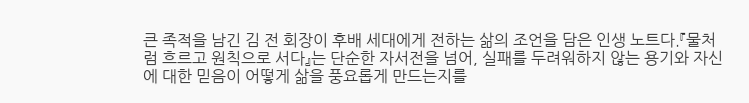큰 족적을 남긴 김 전 회장이 후배 세대에게 전하는 삶의 조언을 담은 인생 노트다.『물처럼 흐르고 원칙으로 서다』는 단순한 자서전을 넘어, 실패를 두려워하지 않는 용기와 자신에 대한 믿음이 어떻게 삶을 풍요롭게 만드는지를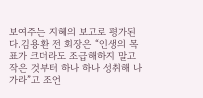보여주는 지혜의 보고로 평가된다.김용환 전 회장은 “인생의 목표가 크더라도 조급해하지 말고 작은 것부터 하나 하나 성취해 나가라”고 조언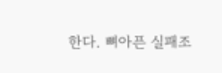한다. 뼈아픈 실패조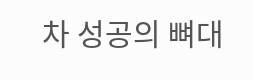차 성공의 뼈대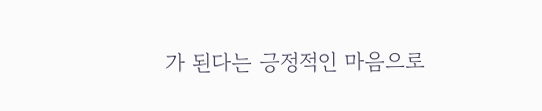가 된다는 긍정적인 마음으로